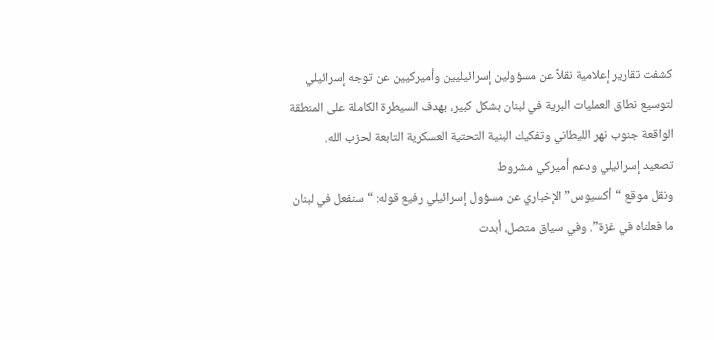كشفت تقارير إعلامية نقلاً عن مسؤولين إسرائيليين وأميركيين عن توجه إسرائيلي لتوسيع نطاق العمليات البرية في لبنان بشكل كبير، بهدف السيطرة الكاملة على المنطقة الواقعة جنوب نهر الليطاني وتفكيك البنية التحتية العسكرية التابعة لحزب الله.
تصعيد إسرائيلي ودعم أميركي مشروط
ونقل موقع “أكسيوس” الإخباري عن مسؤول إسرائيلي رفيع قوله: “سنفعل في لبنان ما فعلناه في غزة”. وفي سياق متصل، أبدت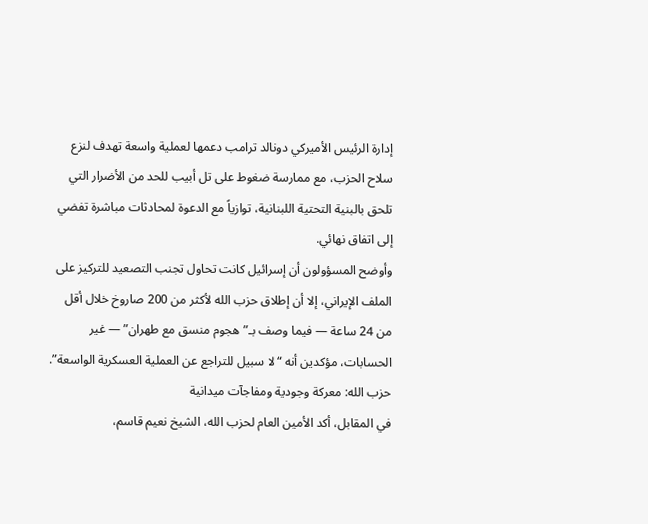إدارة الرئيس الأميركي دونالد ترامب دعمها لعملية واسعة تهدف لنزع سلاح الحزب، مع ممارسة ضغوط على تل أبيب للحد من الأضرار التي تلحق بالبنية التحتية اللبنانية، توازياً مع الدعوة لمحادثات مباشرة تفضي إلى اتفاق نهائي.
وأوضح المسؤولون أن إسرائيل كانت تحاول تجنب التصعيد للتركيز على الملف الإيراني، إلا أن إطلاق حزب الله لأكثر من 200 صاروخ خلال أقل من 24 ساعة — فيما وصف بـ”هجوم منسق مع طهران” — غير الحسابات، مؤكدين أنه “لا سبيل للتراجع عن العملية العسكرية الواسعة”.
حزب الله: معركة وجودية ومفاجآت ميدانية
في المقابل، أكد الأمين العام لحزب الله، الشيخ نعيم قاسم،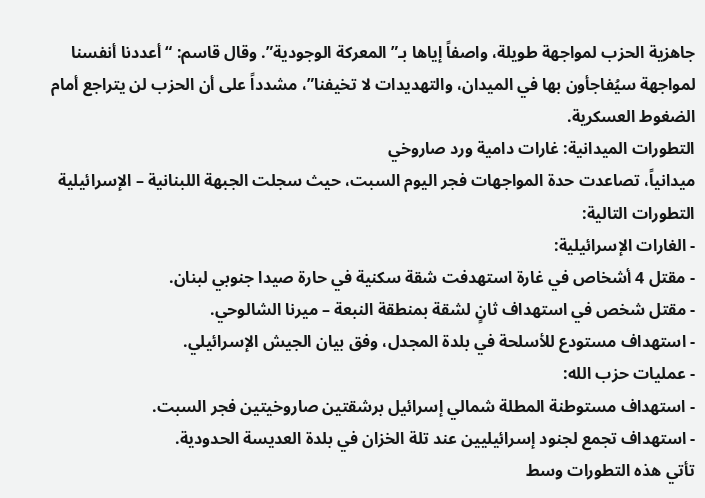جاهزية الحزب لمواجهة طويلة، واصفاً إياها بـ”المعركة الوجودية”. وقال قاسم: “أعددنا أنفسنا لمواجهة سيُفاجأون بها في الميدان، والتهديدات لا تخيفنا”، مشدداً على أن الحزب لن يتراجع أمام الضغوط العسكرية.
التطورات الميدانية: غارات دامية ورد صاروخي
ميدانياً، تصاعدت حدة المواجهات فجر اليوم السبت، حيث سجلت الجبهة اللبنانية – الإسرائيلية التطورات التالية:
- الغارات الإسرائيلية:
- مقتل 4 أشخاص في غارة استهدفت شقة سكنية في حارة صيدا جنوبي لبنان.
- مقتل شخص في استهداف ثانٍ لشقة بمنطقة النبعة – ميرنا الشالوحي.
- استهداف مستودع للأسلحة في بلدة المجدل، وفق بيان الجيش الإسرائيلي.
- عمليات حزب الله:
- استهداف مستوطنة المطلة شمالي إسرائيل برشقتين صاروخيتين فجر السبت.
- استهداف تجمع لجنود إسرائيليين عند تلة الخزان في بلدة العديسة الحدودية.
تأتي هذه التطورات وسط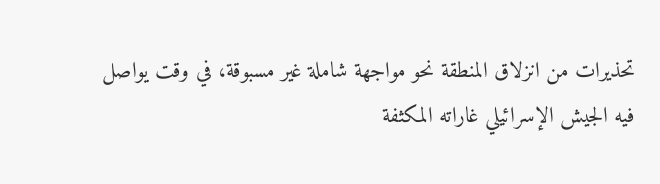تحذيرات من انزلاق المنطقة نحو مواجهة شاملة غير مسبوقة، في وقت يواصل فيه الجيش الإسرائيلي غاراته المكثفة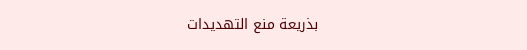بذريعة منع التهديدات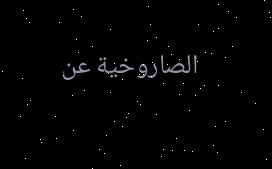الصاروخية عن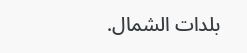بلدات الشمال.